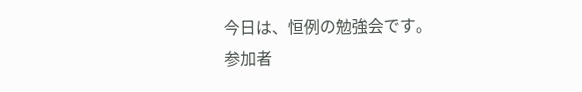今日は、恒例の勉強会です。
参加者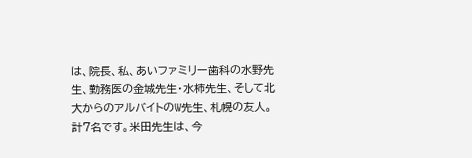は、院長、私、あいファミリー歯科の水野先生、勤務医の金城先生・水柿先生、そして北大からのアルバイトのW先生、札幌の友人。計7名です。米田先生は、今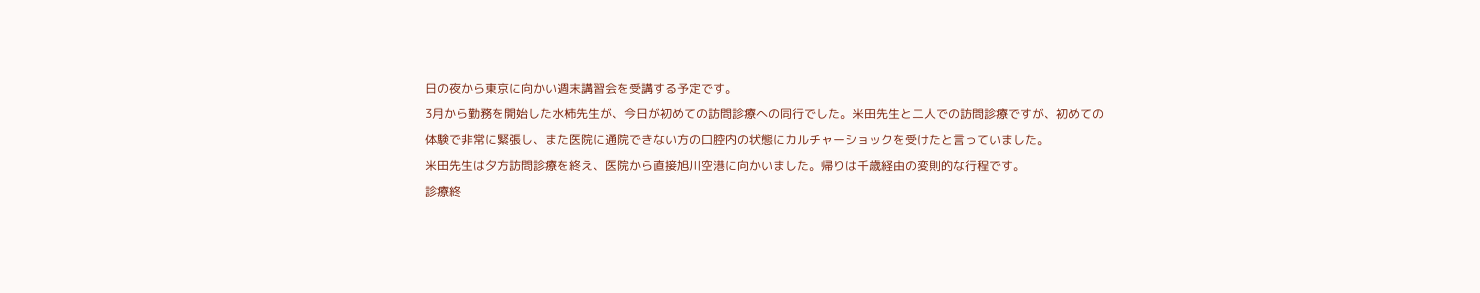日の夜から東京に向かい週末講習会を受講する予定です。
3月から勤務を開始した水柿先生が、今日が初めての訪問診療への同行でした。米田先生と二人での訪問診療ですが、初めての体験で非常に緊張し、また医院に通院できない方の口腔内の状態にカルチャーショックを受けたと言っていました。
米田先生は夕方訪問診療を終え、医院から直接旭川空港に向かいました。帰りは千歳経由の変則的な行程です。
診療終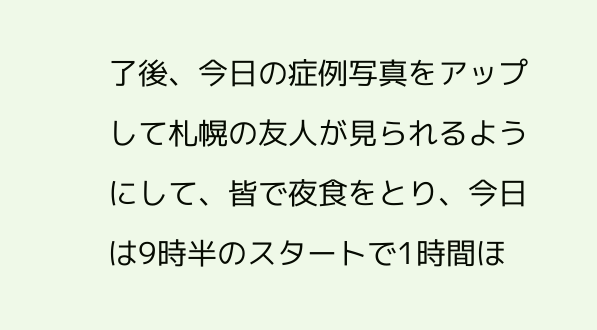了後、今日の症例写真をアップして札幌の友人が見られるようにして、皆で夜食をとり、今日は9時半のスタートで1時間ほ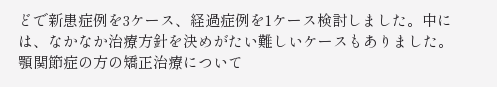どで新患症例を3ケース、経過症例を1ケース検討しました。中には、なかなか治療方針を決めがたい難しいケースもありました。
顎関節症の方の矯正治療について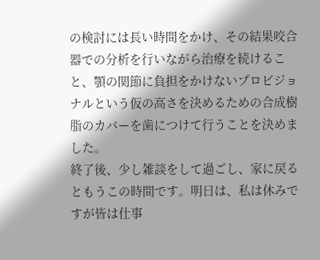の検討には長い時間をかけ、その結果咬合器での分析を行いながら治療を続けること、顎の関節に負担をかけないプロビジョナルという仮の高さを決めるための合成樹脂のカバーを歯につけて行うことを決めました。
終了後、少し雑談をして過ごし、家に戻るともうこの時間です。明日は、私は休みですが皆は仕事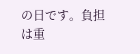の日です。負担は重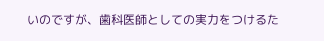いのですが、歯科医師としての実力をつけるた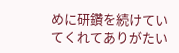めに研鑽を続けていてくれてありがたい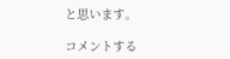と思います。

コメントする